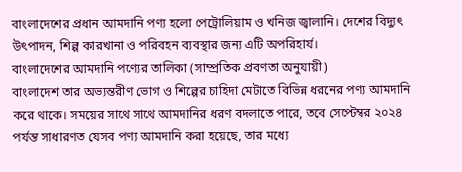বাংলাদেশের প্রধান আমদানি পণ্য হলো পেট্রোলিয়াম ও খনিজ জ্বালানি। দেশের বিদ্যুৎ উৎপাদন, শিল্প কারখানা ও পরিবহন ব্যবস্থার জন্য এটি অপরিহার্য।
বাংলাদেশের আমদানি পণ্যের তালিকা (সাম্প্রতিক প্রবণতা অনুযায়ী)
বাংলাদেশ তার অভ্যন্তরীণ ভোগ ও শিল্পের চাহিদা মেটাতে বিভিন্ন ধরনের পণ্য আমদানি করে থাকে। সময়ের সাথে সাথে আমদানির ধরণ বদলাতে পারে, তবে সেপ্টেম্বর ২০২৪ পর্যন্ত সাধারণত যেসব পণ্য আমদানি করা হয়েছে, তার মধ্যে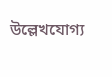উল্লেখযোগ্য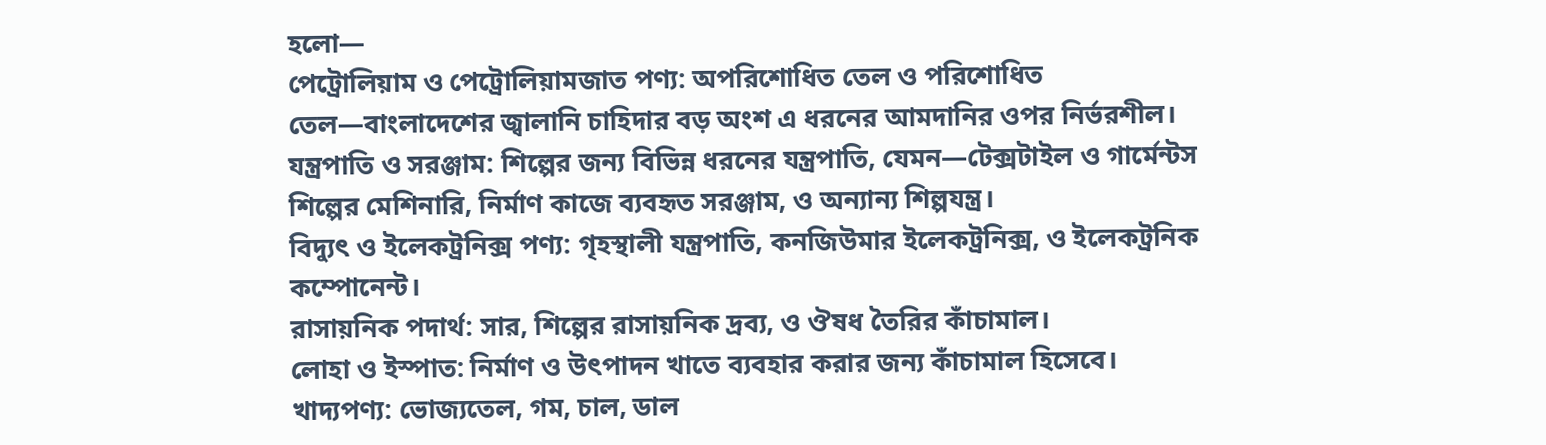হলো—
পেট্রোলিয়াম ও পেট্রোলিয়ামজাত পণ্য: অপরিশোধিত তেল ও পরিশোধিত তেল—বাংলাদেশের জ্বালানি চাহিদার বড় অংশ এ ধরনের আমদানির ওপর নির্ভরশীল।
যন্ত্রপাতি ও সরঞ্জাম: শিল্পের জন্য বিভিন্ন ধরনের যন্ত্রপাতি, যেমন—টেক্সটাইল ও গার্মেন্টস শিল্পের মেশিনারি, নির্মাণ কাজে ব্যবহৃত সরঞ্জাম, ও অন্যান্য শিল্পযন্ত্র।
বিদ্যুৎ ও ইলেকট্রনিক্স পণ্য: গৃহস্থালী যন্ত্রপাতি, কনজিউমার ইলেকট্রনিক্স, ও ইলেকট্রনিক কম্পোনেন্ট।
রাসায়নিক পদার্থ: সার, শিল্পের রাসায়নিক দ্রব্য, ও ঔষধ তৈরির কাঁচামাল।
লোহা ও ইস্পাত: নির্মাণ ও উৎপাদন খাতে ব্যবহার করার জন্য কাঁচামাল হিসেবে।
খাদ্যপণ্য: ভোজ্যতেল, গম, চাল, ডাল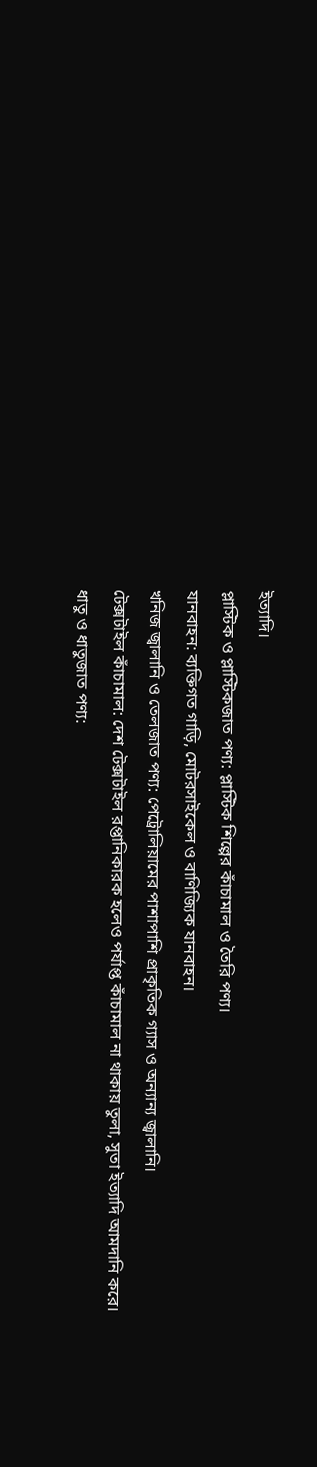ইত্যাদি।
প্লাস্টিক ও প্লাস্টিকজাত পণ্য: প্লাস্টিক শিল্পের কাঁচামাল ও তৈরি পণ্য।
যানবাহন: ব্যক্তিগত গাড়ি, মোটরসাইকেল ও বাণিজ্যিক যানবাহন।
খনিজ জ্বালানি ও তেলজাত পণ্য: পেট্রোলিয়ামের পাশাপাশি প্রাকৃতিক গ্যাস ও অন্যান্য জ্বালানি।
টেক্সটাইল কাঁচামাল: দেশ টেক্সটাইল রপ্তানিকারক হলেও পর্যাপ্ত কাঁচামাল না থাকায় তুলা, সুতা ইত্যাদি আমদানি করে।
ধাতু ও ধাতুজাত পণ্য: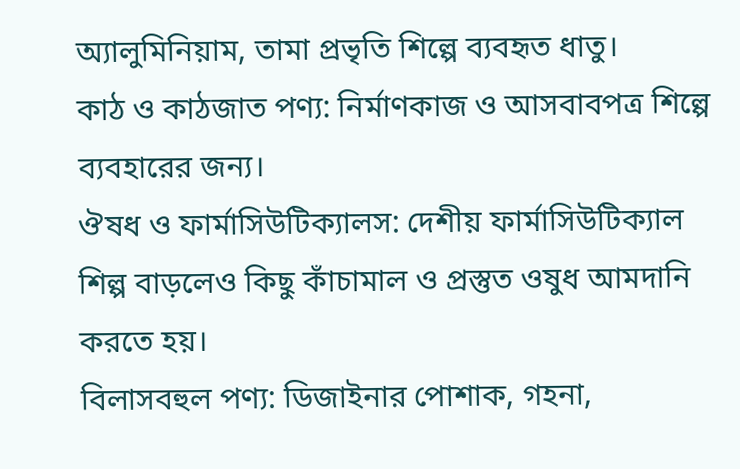অ্যালুমিনিয়াম, তামা প্রভৃতি শিল্পে ব্যবহৃত ধাতু।
কাঠ ও কাঠজাত পণ্য: নির্মাণকাজ ও আসবাবপত্র শিল্পে ব্যবহারের জন্য।
ঔষধ ও ফার্মাসিউটিক্যালস: দেশীয় ফার্মাসিউটিক্যাল শিল্প বাড়লেও কিছু কাঁচামাল ও প্রস্তুত ওষুধ আমদানি করতে হয়।
বিলাসবহুল পণ্য: ডিজাইনার পোশাক, গহনা,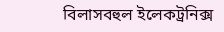বিলাসবহুল ইলেকট্রনিক্স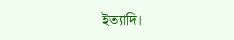ইত্যাদি।